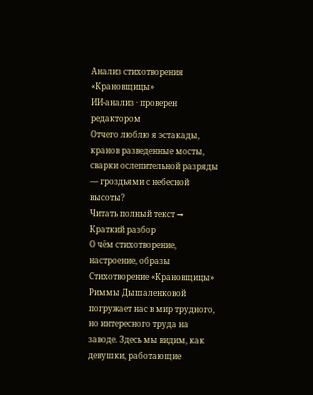Анализ стихотворения «Крановщицы»
ИИ-анализ · проверен редактором
Отчего люблю я эстакады, кранов разведенные мосты, сварки ослепительной разряды — гроздьями с небесной высоты?
Читать полный текст →
Краткий разбор
О чём стихотворение, настроение, образы
Стихотворение «Крановщицы» Риммы Дышаленковой погружает нас в мир трудного, но интересного труда на заводе. Здесь мы видим, как девушки, работающие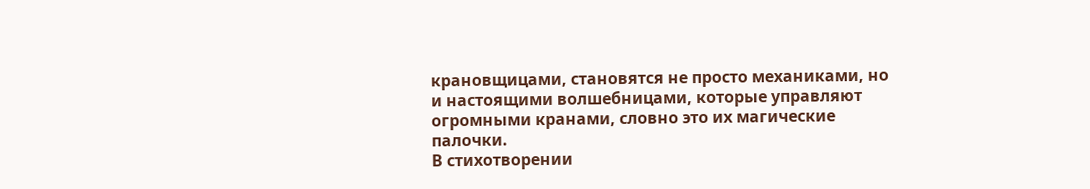крановщицами, становятся не просто механиками, но и настоящими волшебницами, которые управляют огромными кранами, словно это их магические палочки.
В стихотворении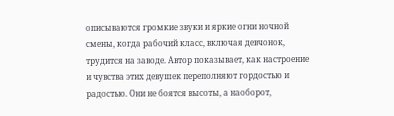описываются громкие звуки и яркие огни ночной смены, когда рабочий класс, включая девчонок, трудится на заводе. Автор показывает, как настроение и чувства этих девушек переполняют гордостью и радостью. Они не боятся высоты, а наоборот,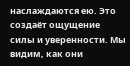наслаждаются ею. Это создаёт ощущение силы и уверенности. Мы видим, как они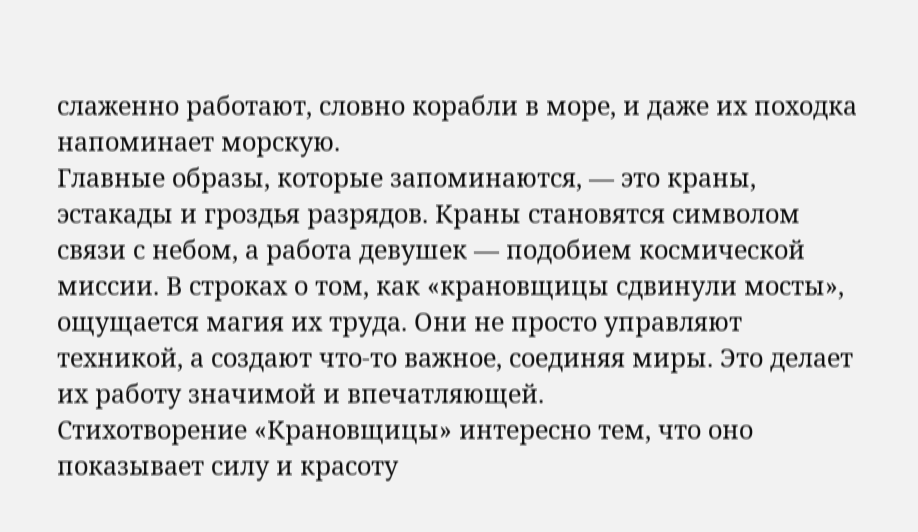слаженно работают, словно корабли в море, и даже их походка напоминает морскую.
Главные образы, которые запоминаются, — это краны, эстакады и гроздья разрядов. Краны становятся символом связи с небом, а работа девушек — подобием космической миссии. В строках о том, как «крановщицы сдвинули мосты», ощущается магия их труда. Они не просто управляют техникой, а создают что-то важное, соединяя миры. Это делает их работу значимой и впечатляющей.
Стихотворение «Крановщицы» интересно тем, что оно показывает силу и красоту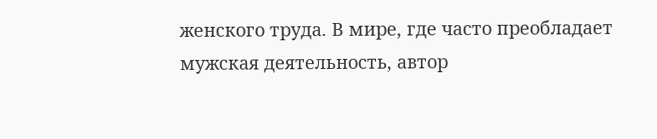женского труда. В мире, где часто преобладает мужская деятельность, автор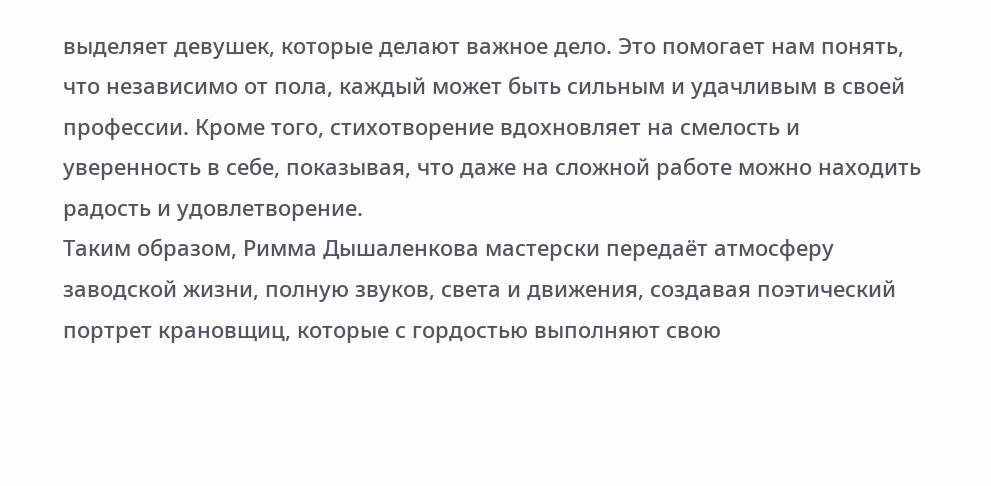выделяет девушек, которые делают важное дело. Это помогает нам понять, что независимо от пола, каждый может быть сильным и удачливым в своей профессии. Кроме того, стихотворение вдохновляет на смелость и уверенность в себе, показывая, что даже на сложной работе можно находить радость и удовлетворение.
Таким образом, Римма Дышаленкова мастерски передаёт атмосферу заводской жизни, полную звуков, света и движения, создавая поэтический портрет крановщиц, которые с гордостью выполняют свою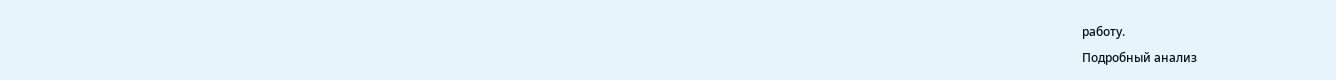работу.
Подробный анализ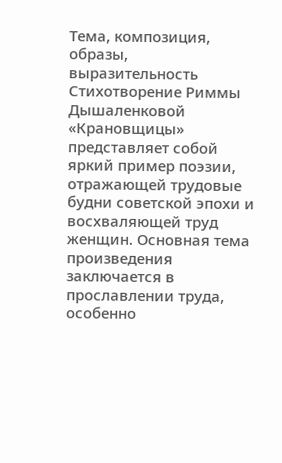Тема, композиция, образы, выразительность
Стихотворение Риммы Дышаленковой «Крановщицы» представляет собой яркий пример поэзии, отражающей трудовые будни советской эпохи и восхваляющей труд женщин. Основная тема произведения заключается в прославлении труда, особенно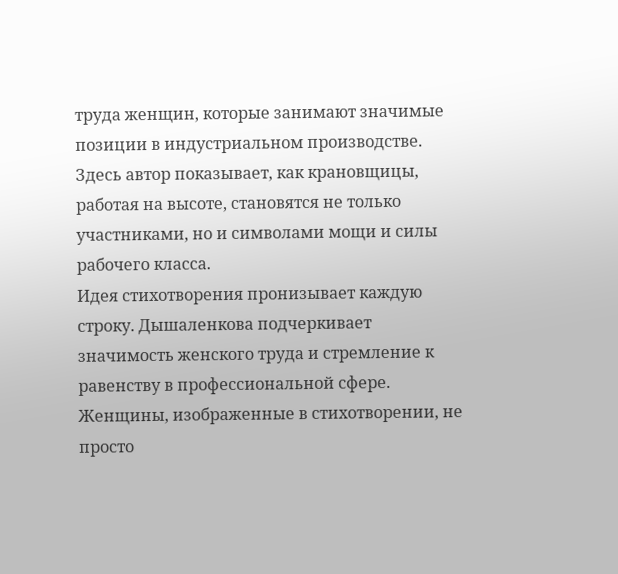труда женщин, которые занимают значимые позиции в индустриальном производстве. Здесь автор показывает, как крановщицы, работая на высоте, становятся не только участниками, но и символами мощи и силы рабочего класса.
Идея стихотворения пронизывает каждую строку. Дышаленкова подчеркивает значимость женского труда и стремление к равенству в профессиональной сфере. Женщины, изображенные в стихотворении, не просто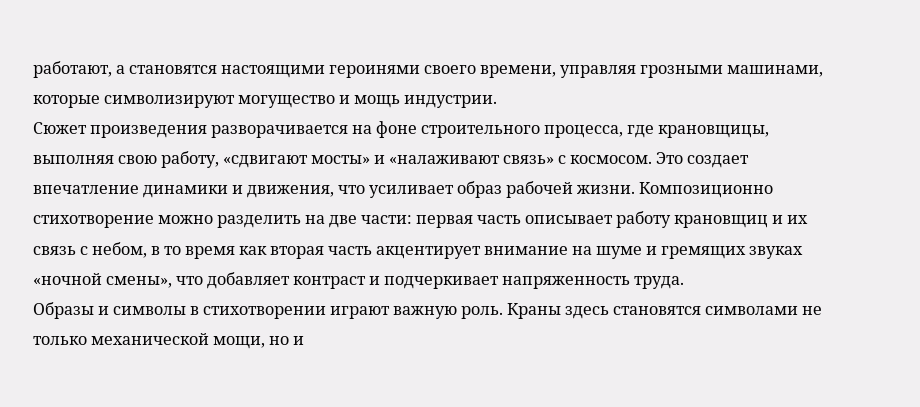работают, а становятся настоящими героинями своего времени, управляя грозными машинами, которые символизируют могущество и мощь индустрии.
Сюжет произведения разворачивается на фоне строительного процесса, где крановщицы, выполняя свою работу, «сдвигают мосты» и «налаживают связь» с космосом. Это создает впечатление динамики и движения, что усиливает образ рабочей жизни. Композиционно стихотворение можно разделить на две части: первая часть описывает работу крановщиц и их связь с небом, в то время как вторая часть акцентирует внимание на шуме и гремящих звуках «ночной смены», что добавляет контраст и подчеркивает напряженность труда.
Образы и символы в стихотворении играют важную роль. Краны здесь становятся символами не только механической мощи, но и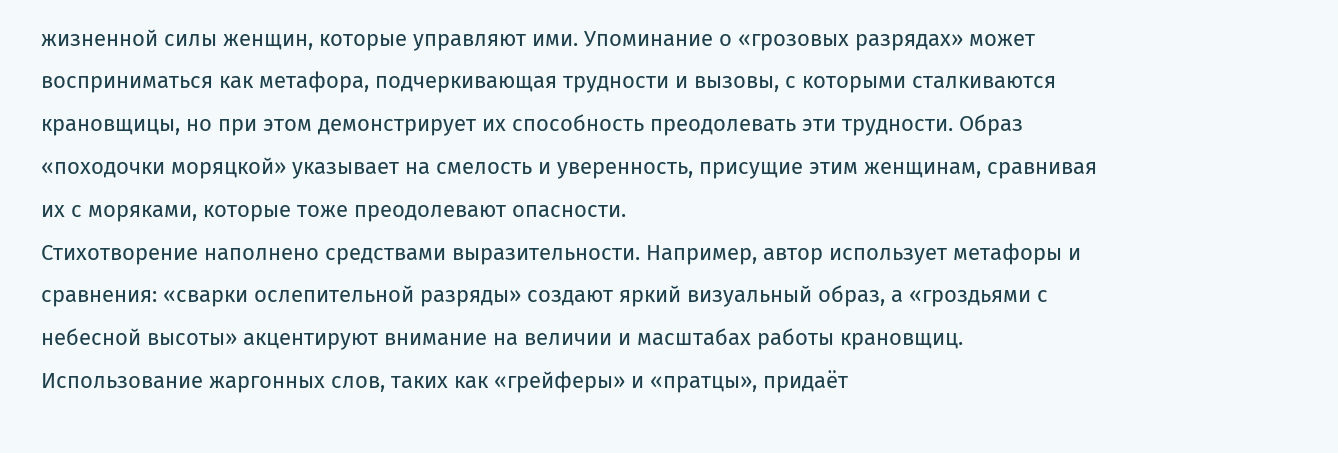жизненной силы женщин, которые управляют ими. Упоминание о «грозовых разрядах» может восприниматься как метафора, подчеркивающая трудности и вызовы, с которыми сталкиваются крановщицы, но при этом демонстрирует их способность преодолевать эти трудности. Образ «походочки моряцкой» указывает на смелость и уверенность, присущие этим женщинам, сравнивая их с моряками, которые тоже преодолевают опасности.
Стихотворение наполнено средствами выразительности. Например, автор использует метафоры и сравнения: «сварки ослепительной разряды» создают яркий визуальный образ, а «гроздьями с небесной высоты» акцентируют внимание на величии и масштабах работы крановщиц. Использование жаргонных слов, таких как «грейферы» и «пратцы», придаёт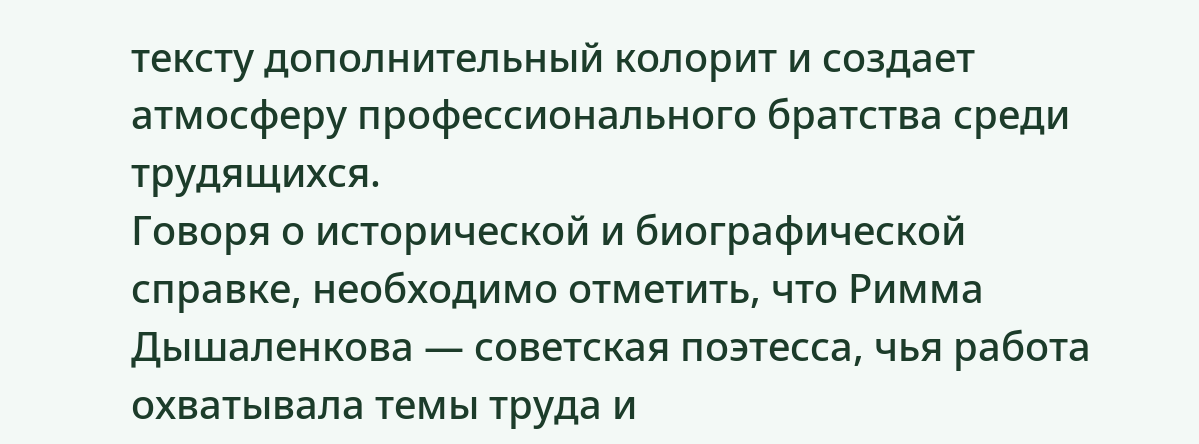тексту дополнительный колорит и создает атмосферу профессионального братства среди трудящихся.
Говоря о исторической и биографической справке, необходимо отметить, что Римма Дышаленкова — советская поэтесса, чья работа охватывала темы труда и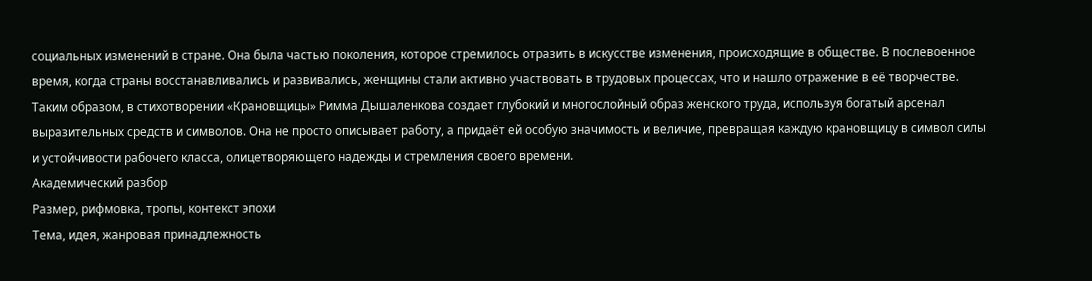социальных изменений в стране. Она была частью поколения, которое стремилось отразить в искусстве изменения, происходящие в обществе. В послевоенное время, когда страны восстанавливались и развивались, женщины стали активно участвовать в трудовых процессах, что и нашло отражение в её творчестве.
Таким образом, в стихотворении «Крановщицы» Римма Дышаленкова создает глубокий и многослойный образ женского труда, используя богатый арсенал выразительных средств и символов. Она не просто описывает работу, а придаёт ей особую значимость и величие, превращая каждую крановщицу в символ силы и устойчивости рабочего класса, олицетворяющего надежды и стремления своего времени.
Академический разбор
Размер, рифмовка, тропы, контекст эпохи
Тема, идея, жанровая принадлежность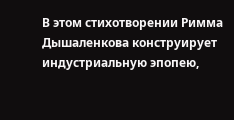В этом стихотворении Римма Дышаленкова конструирует индустриальную эпопею,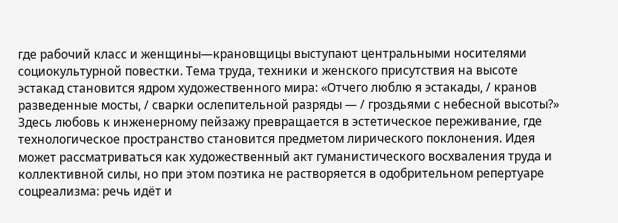где рабочий класс и женщины—крановщицы выступают центральными носителями социокультурной повестки. Тема труда, техники и женского присутствия на высоте эстакад становится ядром художественного мира: «Отчего люблю я эстакады, / кранов разведенные мосты, / сварки ослепительной разряды — / гроздьями с небесной высоты?» Здесь любовь к инженерному пейзажу превращается в эстетическое переживание, где технологическое пространство становится предметом лирического поклонения. Идея может рассматриваться как художественный акт гуманистического восхваления труда и коллективной силы, но при этом поэтика не растворяется в одобрительном репертуаре соцреализма: речь идёт и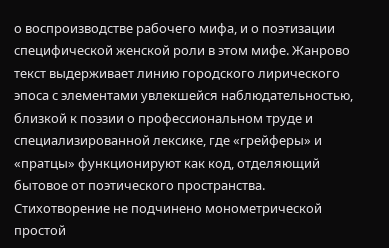о воспроизводстве рабочего мифа, и о поэтизации специфической женской роли в этом мифе. Жанрово текст выдерживает линию городского лирического эпоса с элементами увлекшейся наблюдательностью, близкой к поэзии о профессиональном труде и специализированной лексике, где «грейферы» и «пратцы» функционируют как код, отделяющий бытовое от поэтического пространства.
Стихотворение не подчинено монометрической простой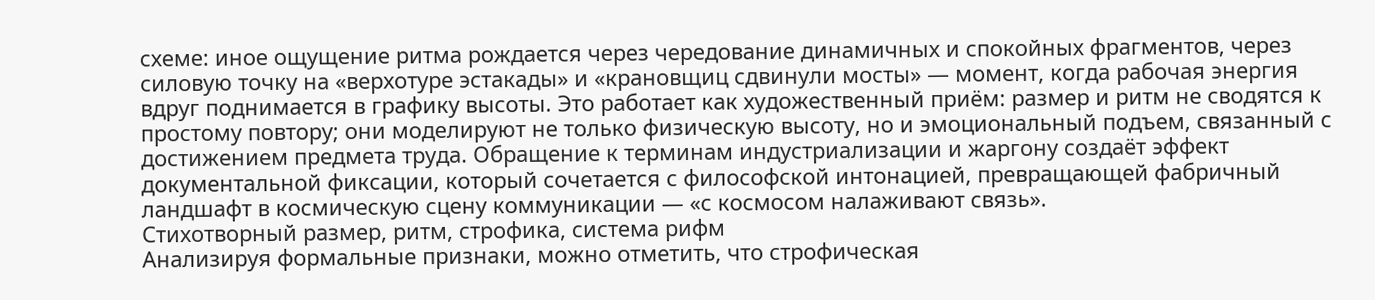схеме: иное ощущение ритма рождается через чередование динамичных и спокойных фрагментов, через силовую точку на «верхотуре эстакады» и «крановщиц сдвинули мосты» — момент, когда рабочая энергия вдруг поднимается в графику высоты. Это работает как художественный приём: размер и ритм не сводятся к простому повтору; они моделируют не только физическую высоту, но и эмоциональный подъем, связанный с достижением предмета труда. Обращение к терминам индустриализации и жаргону создаёт эффект документальной фиксации, который сочетается с философской интонацией, превращающей фабричный ландшафт в космическую сцену коммуникации — «с космосом налаживают связь».
Стихотворный размер, ритм, строфика, система рифм
Анализируя формальные признаки, можно отметить, что строфическая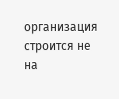организация строится не на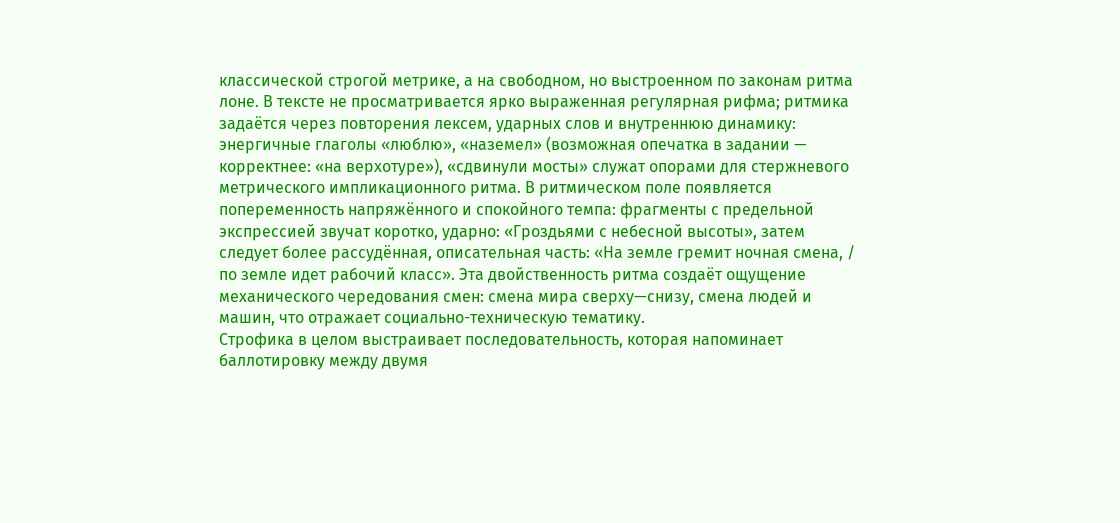классической строгой метрике, а на свободном, но выстроенном по законам ритма лоне. В тексте не просматривается ярко выраженная регулярная рифма; ритмика задаётся через повторения лексем, ударных слов и внутреннюю динамику: энергичные глаголы «люблю», «наземел» (возможная опечатка в задании — корректнее: «на верхотуре»), «сдвинули мосты» служат опорами для стержневого метрического импликационного ритма. В ритмическом поле появляется попеременность напряжённого и спокойного темпа: фрагменты с предельной экспрессией звучат коротко, ударно: «Гроздьями с небесной высоты», затем следует более рассудённая, описательная часть: «На земле гремит ночная смена, / по земле идет рабочий класс». Эта двойственность ритма создаёт ощущение механического чередования смен: смена мира сверху—снизу, смена людей и машин, что отражает социально-техническую тематику.
Строфика в целом выстраивает последовательность, которая напоминает баллотировку между двумя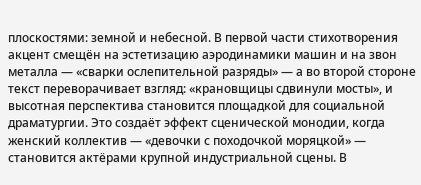плоскостями: земной и небесной. В первой части стихотворения акцент смещён на эстетизацию аэродинамики машин и на звон металла — «сварки ослепительной разряды» — а во второй стороне текст переворачивает взгляд: «крановщицы сдвинули мосты», и высотная перспектива становится площадкой для социальной драматургии. Это создаёт эффект сценической монодии, когда женский коллектив — «девочки с походочкой моряцкой» — становится актёрами крупной индустриальной сцены. В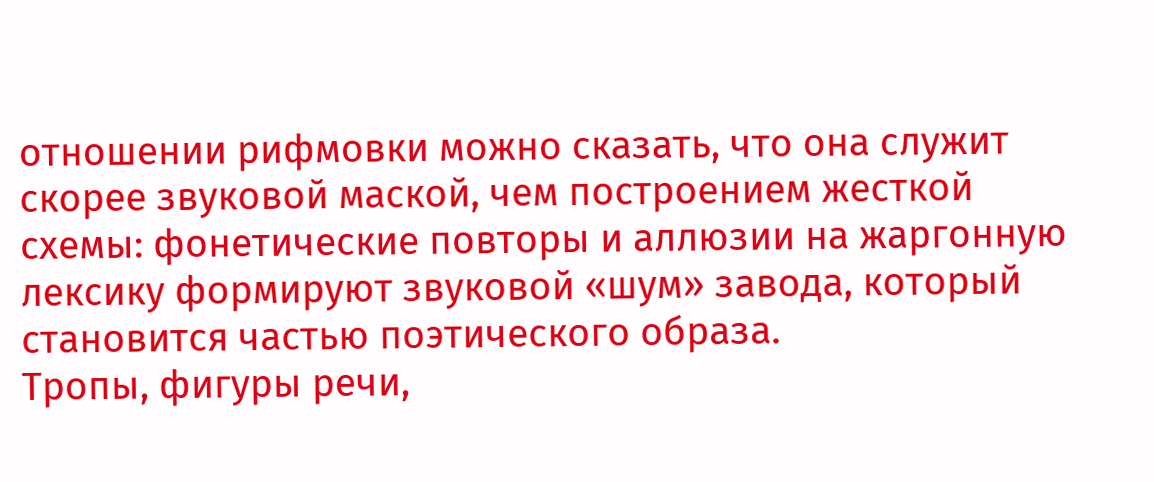отношении рифмовки можно сказать, что она служит скорее звуковой маской, чем построением жесткой схемы: фонетические повторы и аллюзии на жаргонную лексику формируют звуковой «шум» завода, который становится частью поэтического образа.
Тропы, фигуры речи,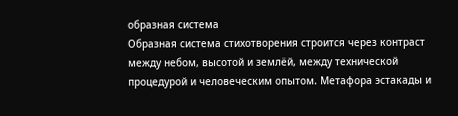образная система
Образная система стихотворения строится через контраст между небом, высотой и землёй, между технической процедурой и человеческим опытом. Метафора эстакады и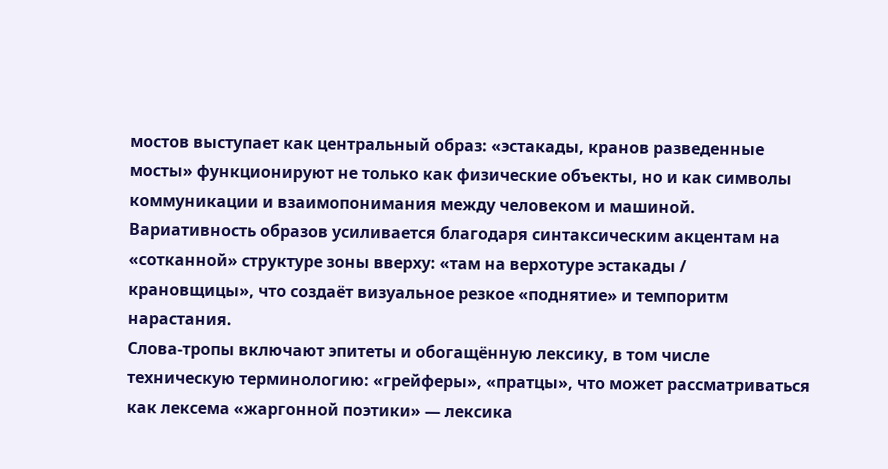мостов выступает как центральный образ: «эстакады, кранов разведенные мосты» функционируют не только как физические объекты, но и как символы коммуникации и взаимопонимания между человеком и машиной. Вариативность образов усиливается благодаря синтаксическим акцентам на «сотканной» структуре зоны вверху: «там на верхотуре эстакады / крановщицы», что создаёт визуальное резкое «поднятие» и темпоритм нарастания.
Слова-тропы включают эпитеты и обогащённую лексику, в том числе техническую терминологию: «грейферы», «пратцы», что может рассматриваться как лексема «жаргонной поэтики» — лексика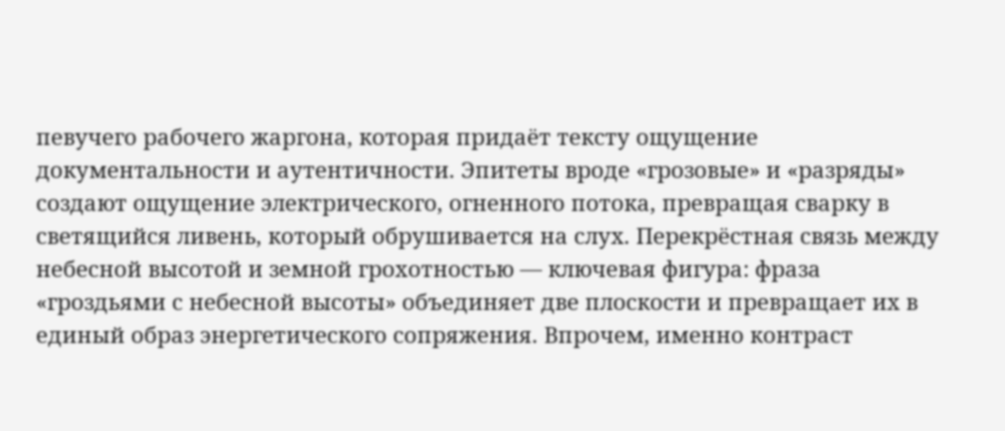певучего рабочего жаргона, которая придаёт тексту ощущение документальности и аутентичности. Эпитеты вроде «грозовые» и «разряды» создают ощущение электрического, огненного потока, превращая сварку в светящийся ливень, который обрушивается на слух. Перекрёстная связь между небесной высотой и земной грохотностью — ключевая фигура: фраза «гроздьями с небесной высоты» объединяет две плоскости и превращает их в единый образ энергетического сопряжения. Впрочем, именно контраст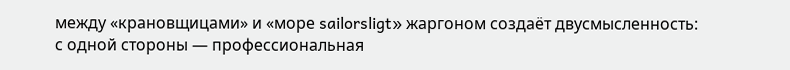между «крановщицами» и «море sailorsligt» жаргоном создаёт двусмысленность: с одной стороны — профессиональная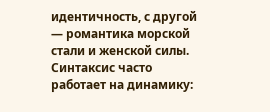идентичность, с другой — романтика морской стали и женской силы.
Синтаксис часто работает на динамику: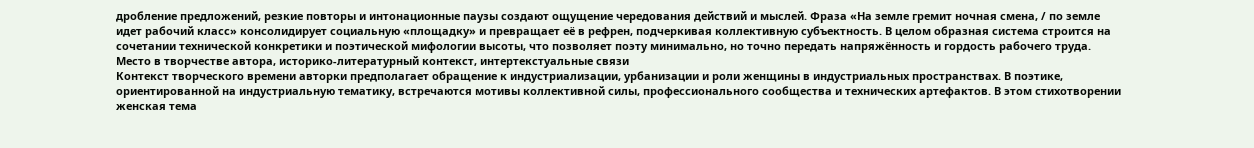дробление предложений, резкие повторы и интонационные паузы создают ощущение чередования действий и мыслей. Фраза «На земле гремит ночная смена, / по земле идет рабочий класс» консолидирует социальную «площадку» и превращает её в рефрен, подчеркивая коллективную субъектность. В целом образная система строится на сочетании технической конкретики и поэтической мифологии высоты, что позволяет поэту минимально, но точно передать напряжённость и гордость рабочего труда.
Место в творчестве автора, историко-литературный контекст, интертекстуальные связи
Контекст творческого времени авторки предполагает обращение к индустриализации, урбанизации и роли женщины в индустриальных пространствах. В поэтике, ориентированной на индустриальную тематику, встречаются мотивы коллективной силы, профессионального сообщества и технических артефактов. В этом стихотворении женская тема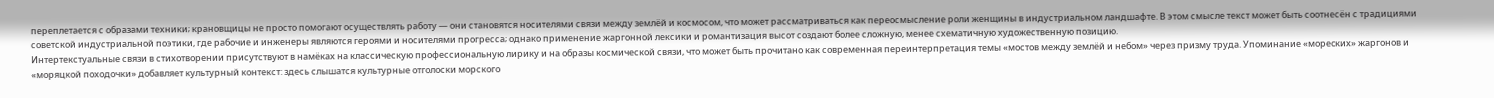переплетается с образами техники; крановщицы не просто помогают осуществлять работу — они становятся носителями связи между землёй и космосом, что может рассматриваться как переосмысление роли женщины в индустриальном ландшафте. В этом смысле текст может быть соотнесён с традициями советской индустриальной поэтики, где рабочие и инженеры являются героями и носителями прогресса; однако применение жаргонной лексики и романтизация высот создают более сложную, менее схематичную художественную позицию.
Интертекстуальные связи в стихотворении присутствуют в намёках на классическую профессиональную лирику и на образы космической связи, что может быть прочитано как современная переинтерпретация темы «мостов между землёй и небом» через призму труда. Упоминание «мореcких» жаргонов и «моряцкой походочки» добавляет культурный контекст: здесь слышатся культурные отголоски морского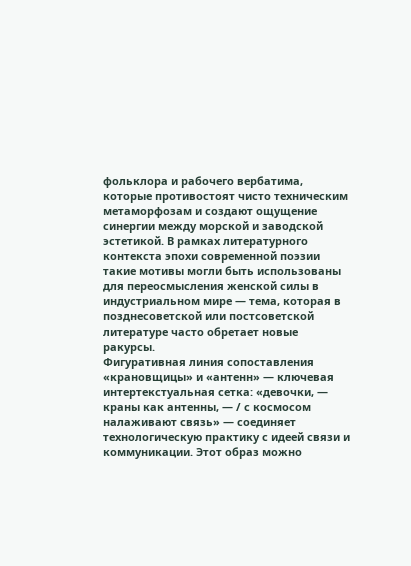фольклора и рабочего вербатима, которые противостоят чисто техническим метаморфозам и создают ощущение синергии между морской и заводской эстетикой. В рамках литературного контекста эпохи современной поэзии такие мотивы могли быть использованы для переосмысления женской силы в индустриальном мире — тема, которая в позднесоветской или постсоветской литературе часто обретает новые ракурсы.
Фигуративная линия сопоставления «крановщицы» и «антенн» — ключевая интертекстуальная сетка: «девочки, — краны как антенны, — / с космосом налаживают связь» — соединяет технологическую практику с идеей связи и коммуникации. Этот образ можно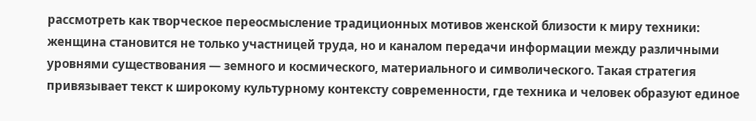рассмотреть как творческое переосмысление традиционных мотивов женской близости к миру техники: женщина становится не только участницей труда, но и каналом передачи информации между различными уровнями существования — земного и космического, материального и символического. Такая стратегия привязывает текст к широкому культурному контексту современности, где техника и человек образуют единое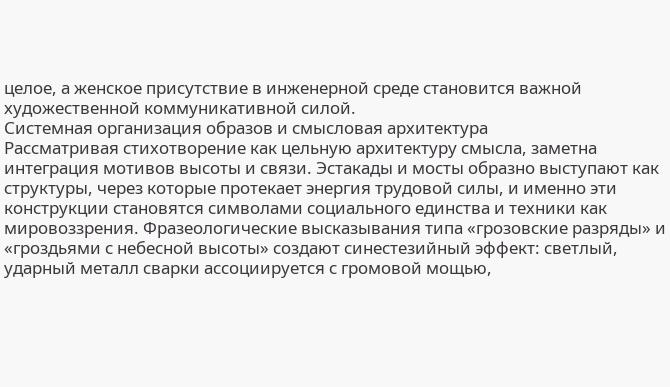целое, а женское присутствие в инженерной среде становится важной художественной коммуникативной силой.
Системная организация образов и смысловая архитектура
Рассматривая стихотворение как цельную архитектуру смысла, заметна интеграция мотивов высоты и связи. Эстакады и мосты образно выступают как структуры, через которые протекает энергия трудовой силы, и именно эти конструкции становятся символами социального единства и техники как мировоззрения. Фразеологические высказывания типа «грозовские разряды» и «гроздьями с небесной высоты» создают синестезийный эффект: светлый, ударный металл сварки ассоциируется с громовой мощью,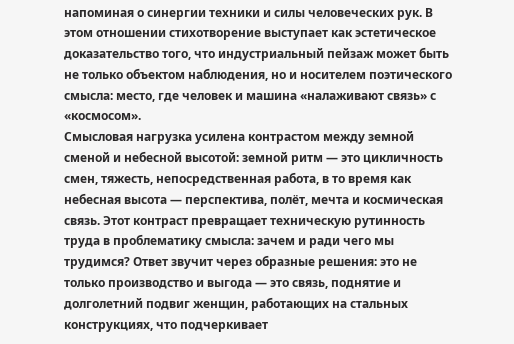напоминая о синергии техники и силы человеческих рук. В этом отношении стихотворение выступает как эстетическое доказательство того, что индустриальный пейзаж может быть не только объектом наблюдения, но и носителем поэтического смысла: место, где человек и машина «налаживают связь» с «космосом».
Смысловая нагрузка усилена контрастом между земной сменой и небесной высотой: земной ритм — это цикличность смен, тяжесть, непосредственная работа, в то время как небесная высота — перспектива, полёт, мечта и космическая связь. Этот контраст превращает техническую рутинность труда в проблематику смысла: зачем и ради чего мы трудимся? Ответ звучит через образные решения: это не только производство и выгода — это связь, поднятие и долголетний подвиг женщин, работающих на стальных конструкциях, что подчеркивает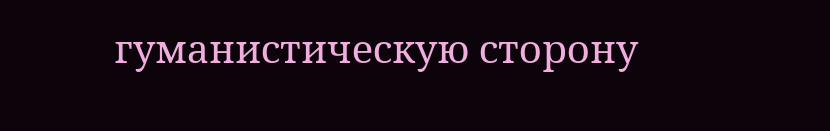гуманистическую сторону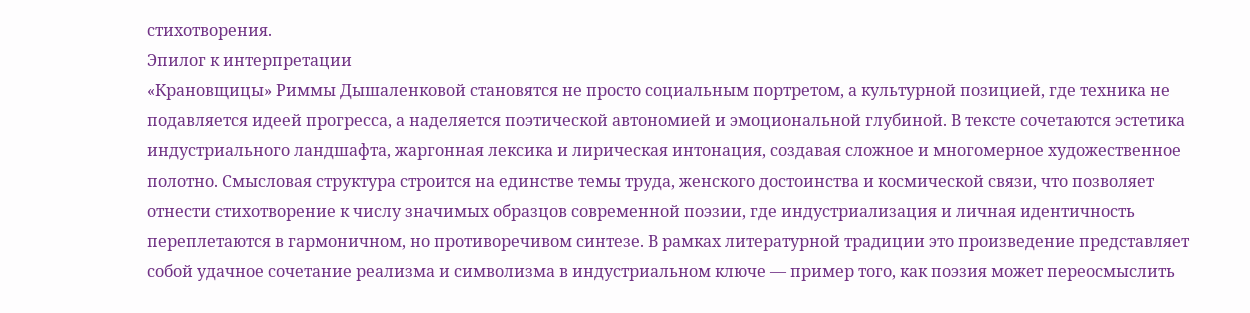стихотворения.
Эпилог к интерпретации
«Крановщицы» Риммы Дышаленковой становятся не просто социальным портретом, а культурной позицией, где техника не подавляется идеей прогресса, а наделяется поэтической автономией и эмоциональной глубиной. В тексте сочетаются эстетика индустриального ландшафта, жаргонная лексика и лирическая интонация, создавая сложное и многомерное художественное полотно. Смысловая структура строится на единстве темы труда, женского достоинства и космической связи, что позволяет отнести стихотворение к числу значимых образцов современной поэзии, где индустриализация и личная идентичность переплетаются в гармоничном, но противоречивом синтезе. В рамках литературной традиции это произведение представляет собой удачное сочетание реализма и символизма в индустриальном ключе — пример того, как поэзия может переосмыслить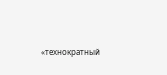«технократный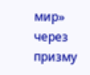мир» через призму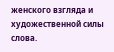женского взгляда и художественной силы слова.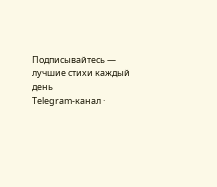Подписывайтесь — лучшие стихи каждый день
Telegram-канал ·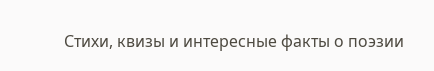Стихи, квизы и интересные факты о поэзии